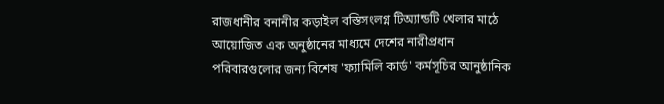রাজধানীর বনানীর কড়াইল বস্তিসংলগ্ন টিঅ্যান্ডটি খেলার মাঠে আয়োজিত এক অনুষ্ঠানের মাধ্যমে দেশের নারীপ্রধান
পরিবারগুলোর জন্য বিশেষ 'ফ্যামিলি কার্ড' কর্মসূচির আনুষ্ঠানিক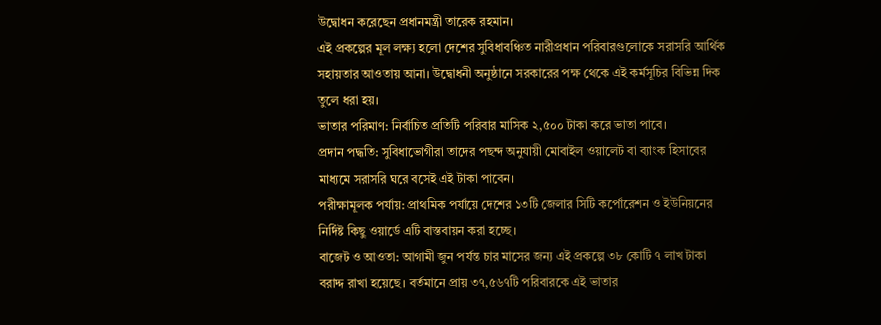উদ্বোধন করেছেন প্রধানমন্ত্রী তারেক রহমান।
এই প্রকল্পের মূল লক্ষ্য হলো দেশের সুবিধাবঞ্চিত নারীপ্রধান পরিবারগুলোকে সরাসরি আর্থিক সহায়তার আওতায় আনা। উদ্বোধনী অনুষ্ঠানে সরকারের পক্ষ থেকে এই কর্মসূচির বিভিন্ন দিক তুলে ধরা হয়।
ভাতার পরিমাণ: নির্বাচিত প্রতিটি পরিবার মাসিক ২,৫০০ টাকা করে ভাতা পাবে।
প্রদান পদ্ধতি: সুবিধাভোগীরা তাদের পছন্দ অনুযায়ী মোবাইল ওয়ালেট বা ব্যাংক হিসাবের মাধ্যমে সরাসরি ঘরে বসেই এই টাকা পাবেন।
পরীক্ষামূলক পর্যায়: প্রাথমিক পর্যায়ে দেশের ১৩টি জেলার সিটি কর্পোরেশন ও ইউনিয়নের নির্দিষ্ট কিছু ওয়ার্ডে এটি বাস্তবায়ন করা হচ্ছে।
বাজেট ও আওতা: আগামী জুন পর্যন্ত চার মাসের জন্য এই প্রকল্পে ৩৮ কোটি ৭ লাখ টাকা বরাদ্দ রাখা হয়েছে। বর্তমানে প্রায় ৩৭,৫৬৭টি পরিবারকে এই ভাতার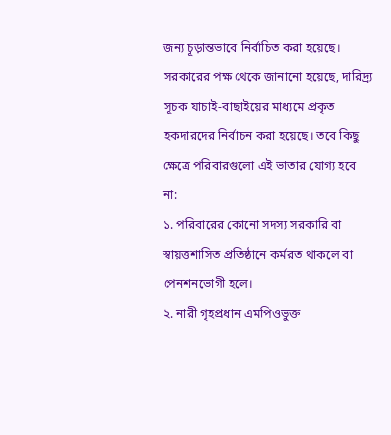জন্য চূড়ান্তভাবে নির্বাচিত করা হয়েছে।
সরকারের পক্ষ থেকে জানানো হয়েছে, দারিদ্র্য সূচক যাচাই-বাছাইয়ের মাধ্যমে প্রকৃত হকদারদের নির্বাচন করা হয়েছে। তবে কিছু ক্ষেত্রে পরিবারগুলো এই ভাতার যোগ্য হবে না:
১. পরিবারের কোনো সদস্য সরকারি বা স্বায়ত্তশাসিত প্রতিষ্ঠানে কর্মরত থাকলে বা পেনশনভোগী হলে।
২. নারী গৃহপ্রধান এমপিওভুক্ত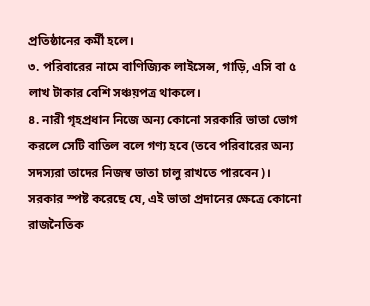প্রতিষ্ঠানের কর্মী হলে।
৩. পরিবারের নামে বাণিজ্যিক লাইসেন্স, গাড়ি, এসি বা ৫ লাখ টাকার বেশি সঞ্চয়পত্র থাকলে।
৪. নারী গৃহপ্রধান নিজে অন্য কোনো সরকারি ভাতা ভোগ করলে সেটি বাতিল বলে গণ্য হবে (তবে পরিবারের অন্য সদস্যরা তাদের নিজস্ব ভাতা চালু রাখতে পারবেন)।
সরকার স্পষ্ট করেছে যে, এই ভাতা প্রদানের ক্ষেত্রে কোনো রাজনৈতিক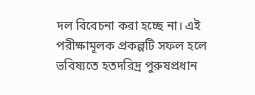দল বিবেচনা করা হচ্ছে না। এই পরীক্ষামূলক প্রকল্পটি সফল হলে ভবিষ্যতে হতদরিদ্র পুরুষপ্রধান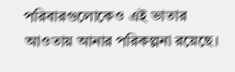পরিবারগুলোকেও এই ভাতার আওতায় আনার পরিকল্পনা রয়েছে।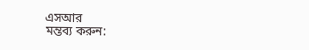এসআর
মন্তব্য করুন: